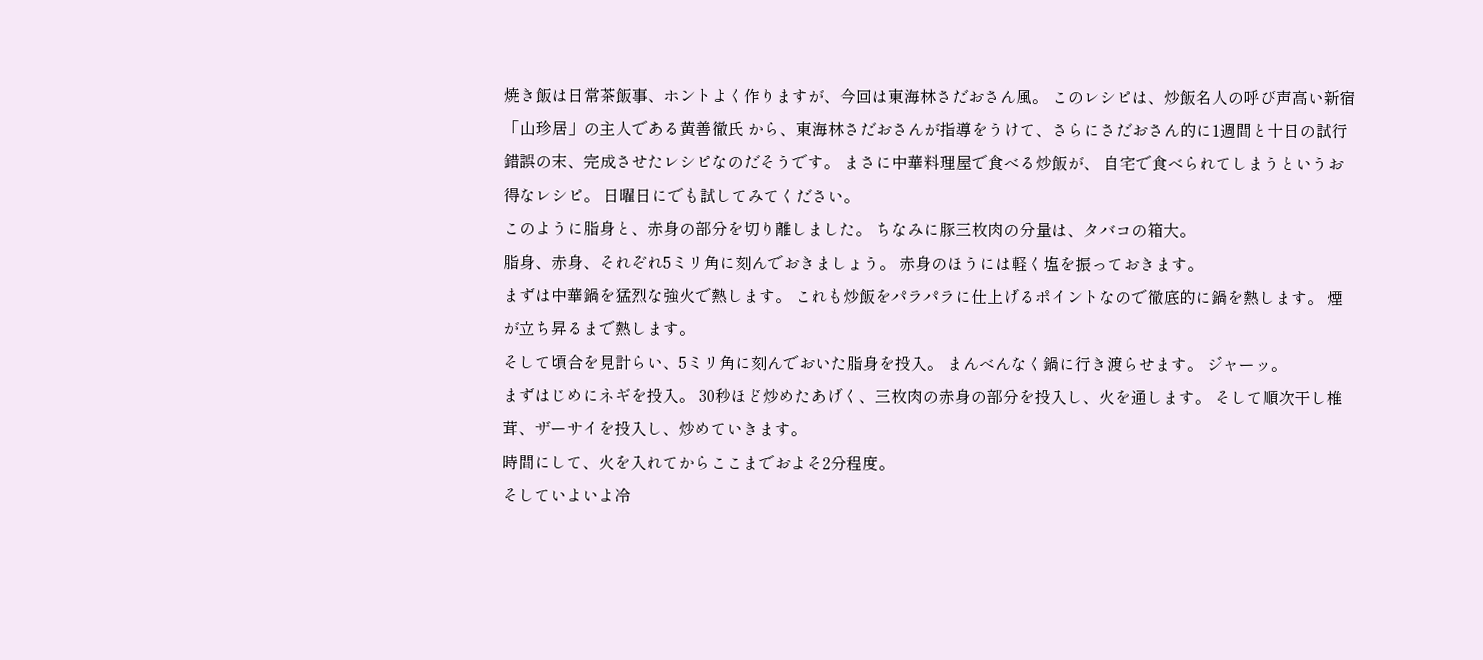焼き飯は日常茶飯事、ホントよく作りますが、今回は東海林さだおさん風。 このレシピは、炒飯名人の呼び声高い新宿「山珍居」の主人である黄善徹氏 から、東海林さだおさんが指導をうけて、さらにさだおさん的に1週間と十日の試行錯誤の末、完成させたレシピなのだそうです。 まさに中華料理屋で食べる炒飯が、 自宅で食べられてしまうというお得なレシピ。 日曜日にでも試してみてください。
このように脂身と、赤身の部分を切り離しました。 ちなみに豚三枚肉の分量は、タバコの箱大。
脂身、赤身、それぞれ5ミリ角に刻んでおきましょう。 赤身のほうには軽く塩を振っておきます。
まずは中華鍋を猛烈な強火で熱します。 これも炒飯をパラパラに仕上げるポイントなので徹底的に鍋を熱します。 煙が立ち昇るまで熱します。
そして頃合を見計らい、5ミリ角に刻んでおいた脂身を投入。 まんべんなく鍋に行き渡らせます。 ジャーッ。
まずはじめにネギを投入。 30秒ほど炒めたあげく、三枚肉の赤身の部分を投入し、火を通します。 そして順次干し椎茸、ザーサイを投入し、炒めていきます。
時間にして、火を入れてからここまでおよそ2分程度。
そしていよいよ冷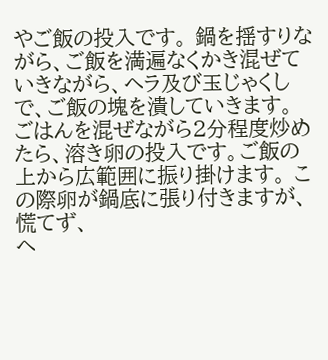やご飯の投入です。 鍋を揺すりながら、ご飯を満遍なくかき混ぜていきながら、ヘラ及び玉じゃくしで、ご飯の塊を潰していきます。
ごはんを混ぜながら2分程度炒めたら、溶き卵の投入です。ご飯の上から広範囲に振り掛けます。 この際卵が鍋底に張り付きますが、慌てず、
ヘ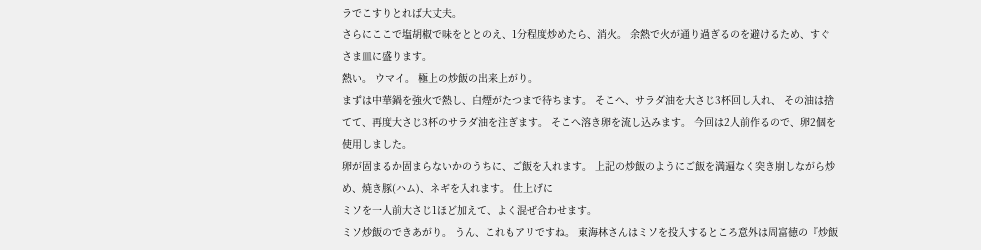ラでこすりとれば大丈夫。
さらにここで塩胡椒で味をととのえ、1分程度炒めたら、消火。 余熱で火が通り過ぎるのを避けるため、すぐさま皿に盛ります。
熱い。 ウマイ。 極上の炒飯の出来上がり。
まずは中華鍋を強火で熱し、白煙がたつまで待ちます。 そこへ、サラダ油を大さじ3杯回し入れ、 その油は捨てて、再度大さじ3杯のサラダ油を注ぎます。 そこへ溶き卵を流し込みます。 今回は2人前作るので、卵2個を使用しました。
卵が固まるか固まらないかのうちに、ご飯を入れます。 上記の炒飯のようにご飯を満遍なく突き崩しながら炒め、焼き豚(ハム)、ネギを入れます。 仕上げに
ミソを一人前大さじ1ほど加えて、よく混ぜ合わせます。
ミソ炒飯のできあがり。 うん、これもアリですね。 東海林さんはミソを投入するところ意外は周富徳の『炒飯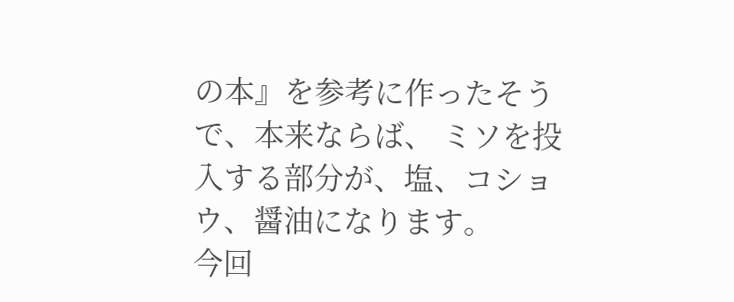の本』を参考に作ったそうで、本来ならば、 ミソを投入する部分が、塩、コショウ、醤油になります。
今回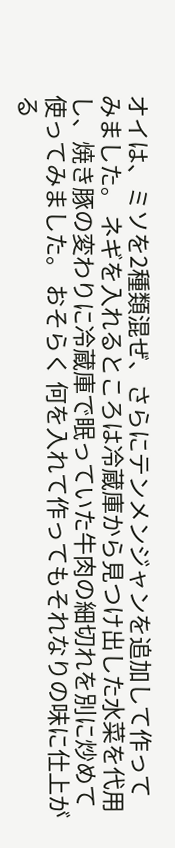オイは、ミソを2種類混ぜ、さらにテンメンジャンを追加して作ってみました。 ネギを入れるところは冷蔵庫から見つけ出した水菜を代用し、焼き豚の変わりに冷蔵庫で眠っていた牛肉の細切れを別に炒めて使ってみました。 おそらく 何を入れて作ってもそれなりの味に仕上がる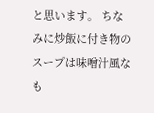と思います。 ちなみに炒飯に付き物のスープは味噌汁風なも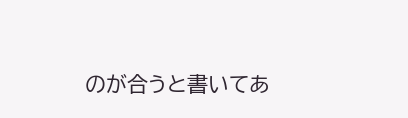のが合うと書いてあ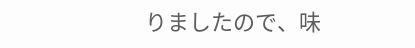りましたので、味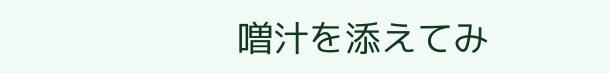噌汁を添えてみ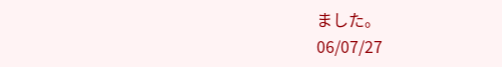ました。
06/07/27